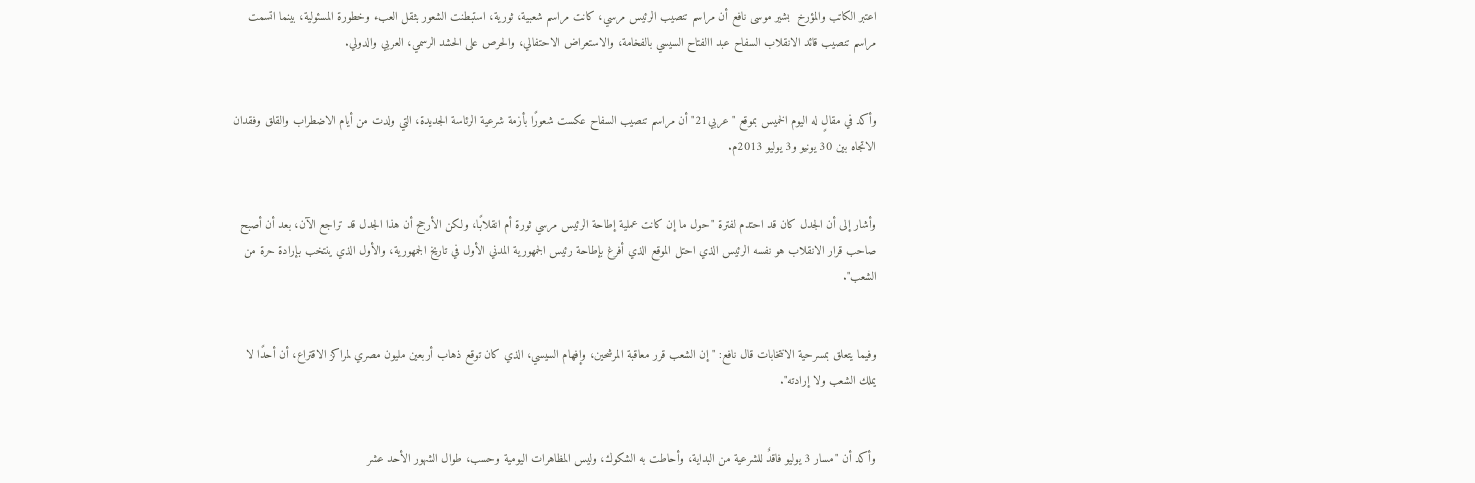اعتبر الكاتب والمؤرخ  بشير موسى نافع أن مراسم تنصيب الرئيس مرسي، كانت مراسم شعبية، ثورية، استبطنت الشعور بثقل العبء وخطورة المسئولية، بينما اتسمت مراسم تنصيب قائد الانقلاب السفاح عبد االفتاح السيسي بالفخامة، والاستعراض الاحتفالي، والحرص على الحشد الرسمي، العربي والدولي.


وأكد في مقالٍ له اليوم الخميس بموقع "عربي21" أن مراسم تنصيب السفاح عكست شعورًا بأزمة شرعية الرئاسة الجديدة، التي ولدت من أيام الاضطراب والقلق وفقدان الاتجاه بين 30 يونيو و3 يوليو 2013م.


وأشار إلى أن الجدل كان قد احتدم لفترة "حول ما إن كانت عملية إطاحة الرئيس مرسي ثورة أم انقلابًا، ولكن الأرجح أن هذا الجدل قد تراجع الآن، بعد أن أصبح صاحب قرار الانقلاب هو نفسه الرئيس الذي احتل الموقع الذي أفرغ بإطاحة رئيس الجمهورية المدني الأول في تاريخ الجمهورية، والأول الذي ينتخب بإرادة حرة من الشعب".


وفيما يتعلق بمسرحية الانتخابات قال نافع: "إن الشعب قرر معاقبة المرشحين، وإفهام السيسي، الذي كان توقع ذهاب أربعين مليون مصري لمراكز الاقتراع، أن أحدًا لا يملك الشعب ولا إرادته".


وأكد أن "مسار 3 يوليو فاقدٌ للشرعية من البداية، وأحاطت به الشكوك، وليس المظاهرات اليومية وحسب، طوال الشهور الأحد عشر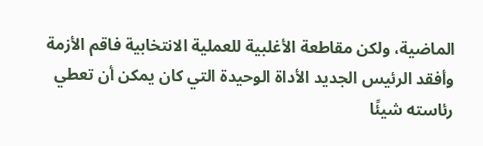الماضية، ولكن مقاطعة الأغلبية للعملية الانتخابية فاقم الأزمة وأفقد الرئيس الجديد الأداة الوحيدة التي كان يمكن أن تعطي رئاسته شيئًا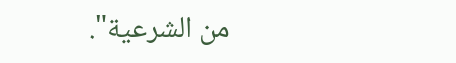من الشرعية".